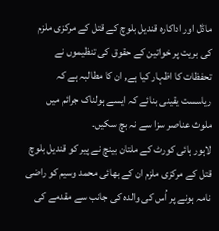ماڈل اور اداکارہ قندیل بلوچ کے قتل کے مرکزی ملزم کی بریت پر خواتین کے حقوق کی تنظیموں نے تحفظات کا اظہار کیا ہے, ان کا مطالبہ ہے کہ ریاسست یقینی بنائے کہ ایسے ہولناک جرائم میں ملوث عناصر سزا سے نہ بچ سکیں۔
لاہور ہائی کورٹ کے ملتان بینچ نے پیر کو قندیل بلوچ قتل کے مرکزی ملزم ان کے بھائی محمد وسیم کو راضی نامہ ہونے پر اُس کی والدہ کی جانب سے مقدمے کی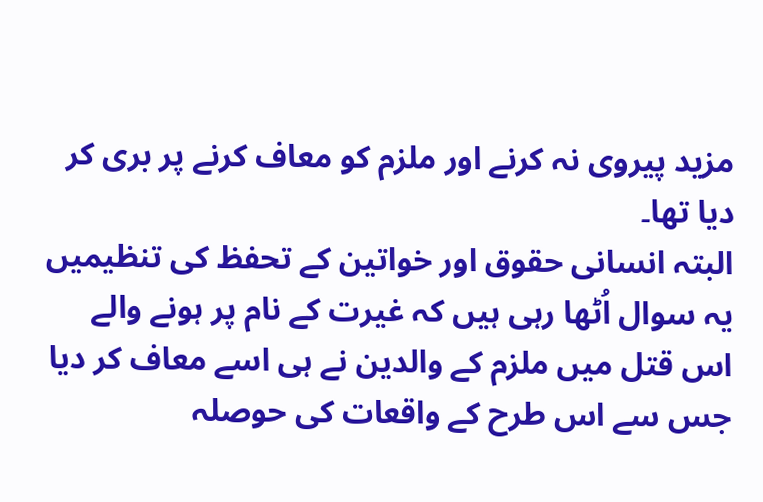مزید پیروی نہ کرنے اور ملزم کو معاف کرنے پر بری کر دیا تھا۔
البتہ انسانی حقوق اور خواتین کے تحفظ کی تنظیمیں یہ سوال اُٹھا رہی ہیں کہ غیرت کے نام پر ہونے والے اس قتل میں ملزم کے والدین نے ہی اسے معاف کر دیا جس سے اس طرح کے واقعات کی حوصلہ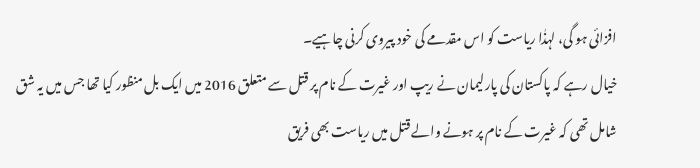افزائی ہو گی، لہذٰا ریاست کو اس مقدمے کی خود پیروی کرنی چاہیے۔
خیال رہے کہ پاکستان کی پارلیمان نے ریپ اور غیرت کے نام پر قتل سے متعلق 2016 میں ایک بل منظور کیا تھا جس میں یہ شق شامل تھی کہ غیرت کے نام پر ہونے والے قتل میں ریاست بھی فریق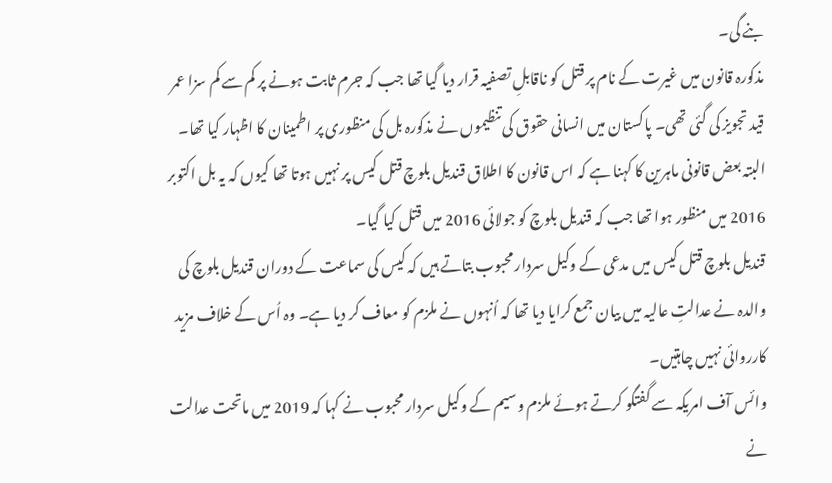بنے گی۔
مذکورہ قانون میں غیرت کے نام پر قتل کو ناقابلِ تصفیہ قرار دیا گیا تھا جب کہ جرم ثابت ہونے پر کم سے کم سزا عمر قید تجویز کی گئی تھی۔ پاکستان میں انسانی حقوق کی تنظیموں نے مذکورہ بل کی منظوری پر اطمینان کا اظہار کیا تھا۔
البتہ بعض قانونی ماہرین کا کہنا ہے کہ اس قانون کا اطلاق قندیل بلوچ قتل کیس پر نہیں ہوتا تھا کیوں کہ یہ بل اکتوبر 2016 میں منظور ہوا تھا جب کہ قندیل بلوچ کو جولائی 2016 میں قتل کیا گیا۔
قندیل بلوچ قتل کیس میں مدعی کے وکیل سردار محبوب بتاتے ہیں کہ کیس کی سماعت کے دوران قندیل بلوچ کی والدہ نے عدالتِ عالیہ میں بیان جمع کرایا دیا تھا کہ اُنہوں نے ملزم کو معاف کر دیا ہے۔ وہ اُس کے خلاف مزید کارروائی نہیں چاہتیں۔
وائس آف امریکہ سے گفتگو کرتے ہوئے ملزم وسیم کے وکیل سردار محبوب نے کہا کہ 2019 میں ماتحت عدالت نے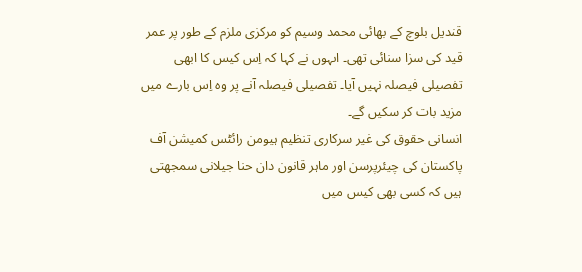قندیل بلوچ کے بھائی محمد وسیم کو مرکزی ملزم کے طور پر عمر قید کی سزا سنائی تھی۔ اںہوں نے کہا کہ اِس کیس کا ابھی تفصیلی فیصلہ نہیں آیا۔ تفصیلی فیصلہ آنے پر وہ اِس بارے میں مزید بات کر سکیں گے۔
انسانی حقوق کی غیر سرکاری تنظیم ہیومن رائٹس کمیشن آف پاکستان کی چیئرپرسن اور ماہر قانون دان حنا جیلانی سمجھتی ہیں کہ کسی بھی کیس میں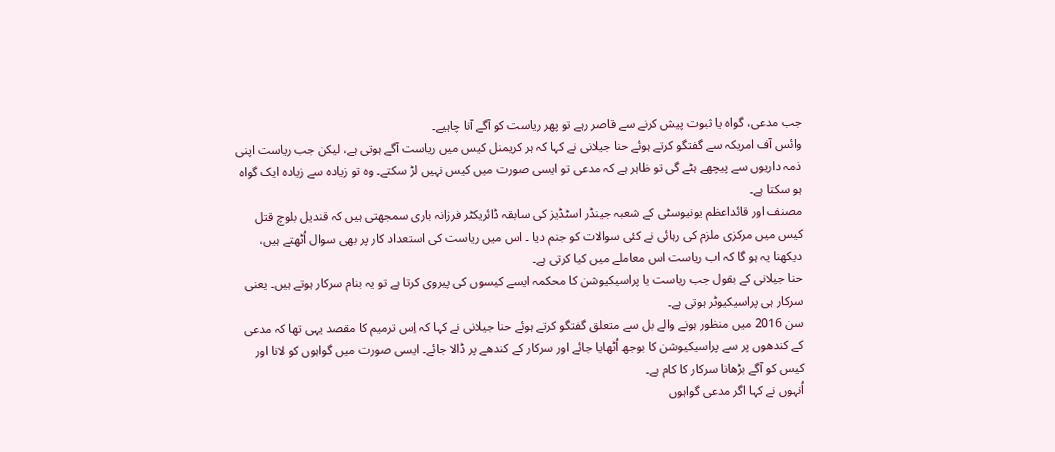جب مدعی، گواہ یا ثبوت پیش کرنے سے قاصر رہے تو پھر ریاست کو آگے آنا چاہیے۔
وائس آف امریکہ سے گفتگو کرتے ہوئے حنا جیلانی نے کہا کہ ہر کریمنل کیس میں ریاست آگے ہوتی ہے، لیکن جب ریاست اپنی ذمہ داریوں سے پیچھے ہٹے گی تو ظاہر ہے کہ مدعی تو ایسی صورت میں کیس نہیں لڑ سکتے۔ وہ تو زیادہ سے زیادہ ایک گواہ ہو سکتا ہے۔
مصنف اور قائداعظم یونیوسٹی کے شعبہ جینڈر اسٹڈیز کی سابقہ ڈائریکٹر فرزانہ باری سمجھتی ہیں کہ قندیل بلوچ قتل کیس میں مرکزی ملزم کی رہائی نے کئی سوالات کو جنم دیا ۔ اس میں ریاست کی استعداد کار پر بھی سوال اُٹھتے ہیں، دیکھنا یہ ہو گا کہ اب ریاست اس معاملے میں کیا کرتی ہے۔
حنا جیلانی کے بقول جب ریاست یا پراسیکیوشن کا محکمہ ایسے کیسوں کی پیروی کرتا ہے تو یہ بنام سرکار ہوتے ہیں۔ یعنی سرکار ہی پراسیکیوٹر ہوتی ہے۔
سن 2016 میں منظور ہونے والے بل سے متعلق گفتگو کرتے ہوئے حنا جیلانی نے کہا کہ اِس ترمیم کا مقصد یہی تھا کہ مدعی کے کندھوں پر سے پراسیکیوشن کا بوجھ اُٹھایا جائے اور سرکار کے کندھے پر ڈالا جائے۔ ایسی صورت میں گواہوں کو لانا اور کیس کو آگے بڑھانا سرکار کا کام ہے۔
اُنہوں نے کہا اگر مدعی گواہوں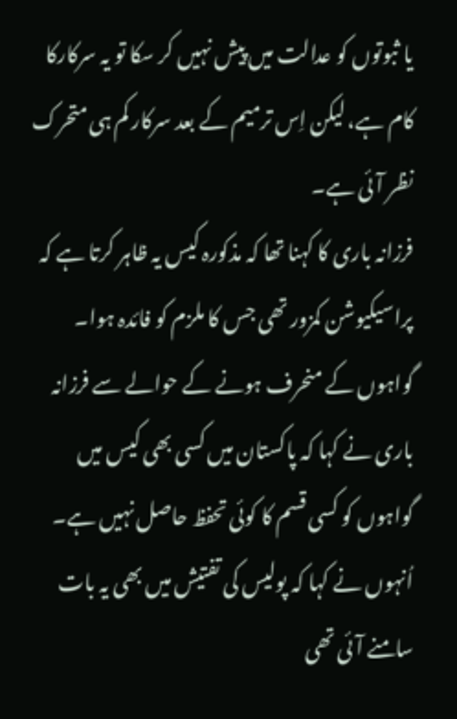یا ثبوتوں کو عدالت میں پیش نہیں کر سکا تو یہ سرکارکا کام ہے، لیکن اِس ترمیم کے بعد سرکار کم ہی متحرک نظر آئی ہے۔
فرزانہ باری کا کہنا تھا کہ مذکورہ کیس یہ ظاہر کرتا ہے کہ پراسیکیوشن کمزور تھی جس کا ملزم کو فائدہ ہوا۔
گواہوں کے منحرف ہونے کے حوالے سے فرزانہ باری نے کہا کہ پاکستان میں کسی بھی کیس میں گواہوں کو کسی قسم کا کوئی تحفظ حاصل نہیں ہے۔ اُنہوں نے کہا کہ پولیس کی تفتیش میں بھی یہ بات سامنے آئی تھی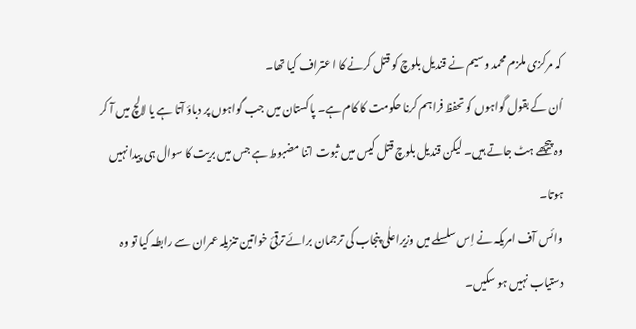کہ مرکزی ملزم محمد وسیم نے قندیل بلوچ کو قتل کرنے کا ا عتراف کیا تھا۔
اُن کے بقول گواہوں کو تحفظ فراہم کرنا حکومت کا کام ہے۔ پاکستان میں جب گواہوں پر دباؤ آتا ہے یا لالچ میں آ کر وہ پیچھے ہٹ جاتے ہیں۔ لیکن قندیل بلوچ قتل کیس میں ثبوت اتنا مضبوط ہے جس میں بریت کا سوال ہی پیدا نہیں ہوتا۔
وائس آف امریکہ نے اِس سلسلے میں وزیراعلٰی پنجاب کی ترجمان برائے ترقیٔ خواتین تنزیلہ عمران سے رابطہ کیا تو وہ دستیاب نہیں ہو سکیں۔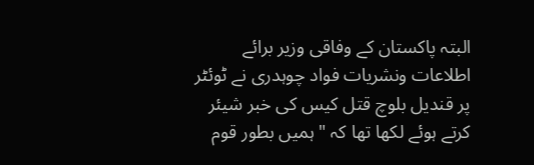البتہ پاکستان کے وفاقی وزیر برائے اطلاعات ونشریات فواد چوہدری نے ٹوئٹر پر قندیل بلوچ قتل کیس کی خبر شیئر کرتے ہوئے لکھا تھا کہ " ہمیں بطور قوم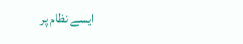ایسے نظام پر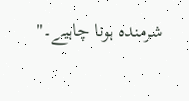شرمندہ ہونا چاہیے۔"